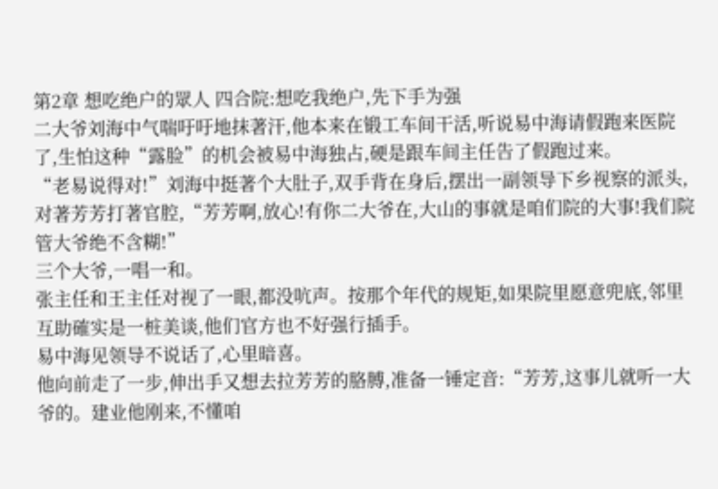第2章 想吃绝户的眾人 四合院:想吃我绝户,先下手为强
二大爷刘海中气喘吁吁地抹著汗,他本来在锻工车间干活,听说易中海请假跑来医院了,生怕这种“露脸”的机会被易中海独占,硬是跟车间主任告了假跑过来。
“老易说得对!”刘海中挺著个大肚子,双手背在身后,摆出一副领导下乡视察的派头,对著芳芳打著官腔,“芳芳啊,放心!有你二大爷在,大山的事就是咱们院的大事!我们院管大爷绝不含糊!”
三个大爷,一唱一和。
张主任和王主任对视了一眼,都没吭声。按那个年代的规矩,如果院里愿意兜底,邻里互助確实是一桩美谈,他们官方也不好强行插手。
易中海见领导不说话了,心里暗喜。
他向前走了一步,伸出手又想去拉芳芳的胳膊,准备一锤定音:“芳芳,这事儿就听一大爷的。建业他刚来,不懂咱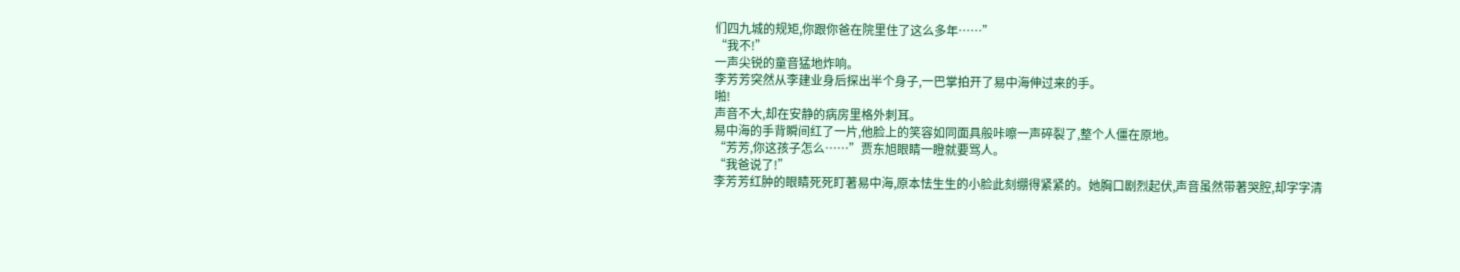们四九城的规矩,你跟你爸在院里住了这么多年……”
“我不!”
一声尖锐的童音猛地炸响。
李芳芳突然从李建业身后探出半个身子,一巴掌拍开了易中海伸过来的手。
啪!
声音不大,却在安静的病房里格外刺耳。
易中海的手背瞬间红了一片,他脸上的笑容如同面具般咔嚓一声碎裂了,整个人僵在原地。
“芳芳,你这孩子怎么……”贾东旭眼睛一瞪就要骂人。
“我爸说了!”
李芳芳红肿的眼睛死死盯著易中海,原本怯生生的小脸此刻绷得紧紧的。她胸口剧烈起伏,声音虽然带著哭腔,却字字清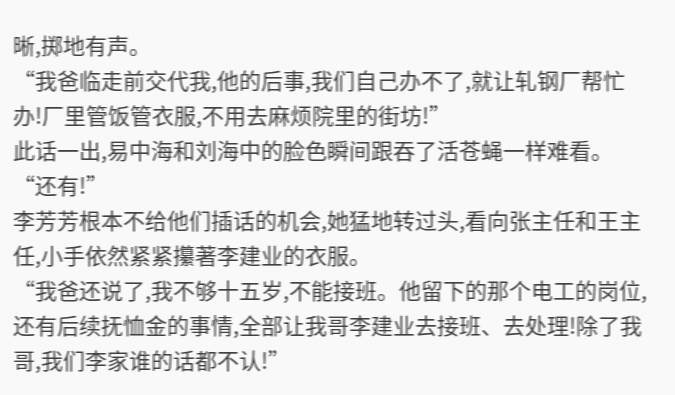晰,掷地有声。
“我爸临走前交代我,他的后事,我们自己办不了,就让轧钢厂帮忙办!厂里管饭管衣服,不用去麻烦院里的街坊!”
此话一出,易中海和刘海中的脸色瞬间跟吞了活苍蝇一样难看。
“还有!”
李芳芳根本不给他们插话的机会,她猛地转过头,看向张主任和王主任,小手依然紧紧攥著李建业的衣服。
“我爸还说了,我不够十五岁,不能接班。他留下的那个电工的岗位,还有后续抚恤金的事情,全部让我哥李建业去接班、去处理!除了我哥,我们李家谁的话都不认!”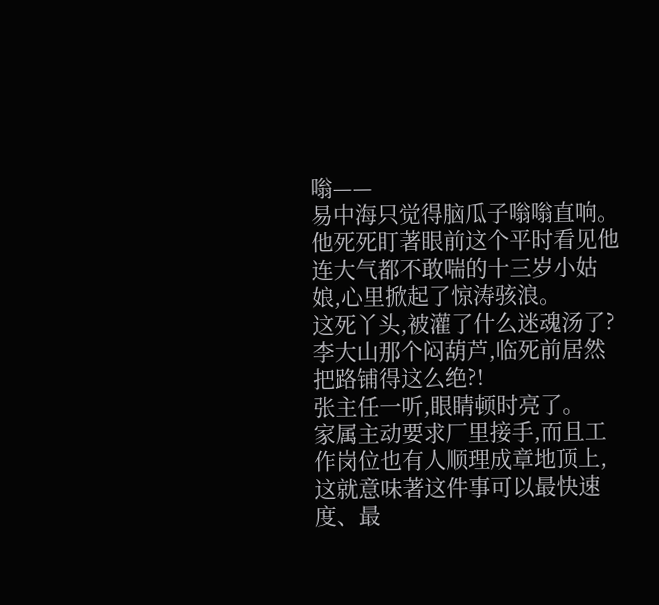嗡——
易中海只觉得脑瓜子嗡嗡直响。
他死死盯著眼前这个平时看见他连大气都不敢喘的十三岁小姑娘,心里掀起了惊涛骇浪。
这死丫头,被灌了什么迷魂汤了?李大山那个闷葫芦,临死前居然把路铺得这么绝?!
张主任一听,眼睛顿时亮了。
家属主动要求厂里接手,而且工作岗位也有人顺理成章地顶上,这就意味著这件事可以最快速度、最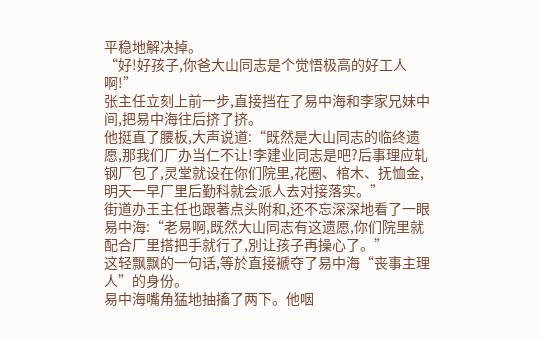平稳地解决掉。
“好!好孩子,你爸大山同志是个觉悟极高的好工人啊!”
张主任立刻上前一步,直接挡在了易中海和李家兄妹中间,把易中海往后挤了挤。
他挺直了腰板,大声说道:“既然是大山同志的临终遗愿,那我们厂办当仁不让!李建业同志是吧?后事理应轧钢厂包了,灵堂就设在你们院里,花圈、棺木、抚恤金,明天一早厂里后勤科就会派人去对接落实。”
街道办王主任也跟著点头附和,还不忘深深地看了一眼易中海:“老易啊,既然大山同志有这遗愿,你们院里就配合厂里搭把手就行了,別让孩子再操心了。”
这轻飘飘的一句话,等於直接褫夺了易中海“丧事主理人”的身份。
易中海嘴角猛地抽搐了两下。他咽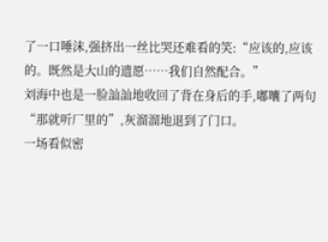了一口唾沫,强挤出一丝比哭还难看的笑:“应该的,应该的。既然是大山的遗愿……我们自然配合。”
刘海中也是一脸訕訕地收回了背在身后的手,嘟囔了两句“那就听厂里的”,灰溜溜地退到了门口。
一场看似密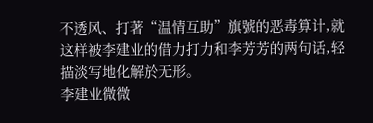不透风、打著“温情互助”旗號的恶毒算计,就这样被李建业的借力打力和李芳芳的两句话,轻描淡写地化解於无形。
李建业微微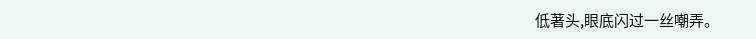低著头,眼底闪过一丝嘲弄。